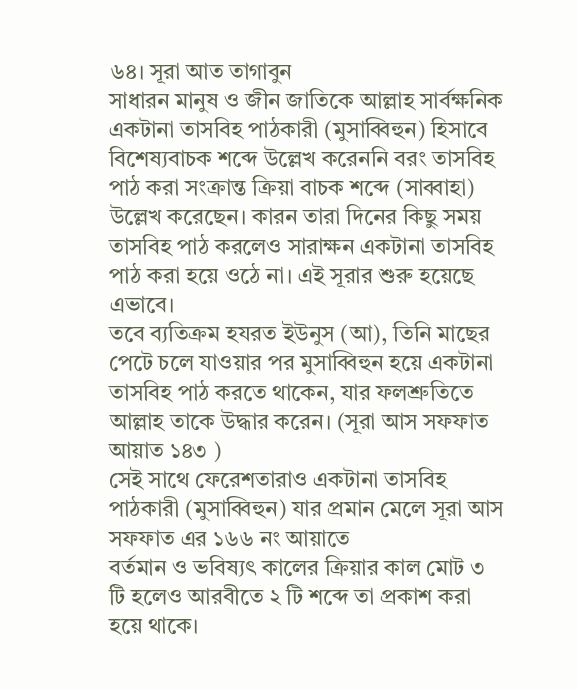৬৪। সূরা আত তাগাবুন
সাধারন মানুষ ও জীন জাতিকে আল্লাহ সার্বক্ষনিক একটানা তাসবিহ পাঠকারী (মুসাব্বিহুন) হিসাবে বিশেষ্যবাচক শব্দে উল্লেখ করেননি বরং তাসবিহ পাঠ করা সংক্রান্ত ক্রিয়া বাচক শব্দে (সাব্বাহা) উল্লেখ করেছেন। কারন তারা দিনের কিছু সময় তাসবিহ পাঠ করলেও সারাক্ষন একটানা তাসবিহ পাঠ করা হয়ে ওঠে না। এই সূরার শুরু হয়েছে এভাবে।
তবে ব্যতিক্রম হযরত ইউনুস (আ), তিনি মাছের পেটে চলে যাওয়ার পর মুসাব্বিহুন হয়ে একটানা তাসবিহ পাঠ করতে থাকেন, যার ফলশ্রুতিতে আল্লাহ তাকে উদ্ধার করেন। (সূরা আস সফফাত আয়াত ১৪৩ )
সেই সাথে ফেরেশতারাও একটানা তাসবিহ পাঠকারী (মুসাব্বিহুন) যার প্রমান মেলে সূরা আস সফফাত এর ১৬৬ নং আয়াতে
বর্তমান ও ভবিষ্যৎ কালের ক্রিয়ার কাল মোট ৩ টি হলেও আরবীতে ২ টি শব্দে তা প্রকাশ করা হয়ে থাকে।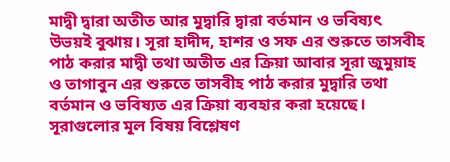মাদ্বী দ্বারা অতীত আর মুদ্বারি দ্বারা বর্তমান ও ভবিষ্যৎ উভয়ই বুঝায়। সূরা হাদীদ, হাশর ও সফ এর শুরুতে তাসবীহ পাঠ করার মাদ্বী তথা অতীত এর ক্রিয়া আবার সূরা জুমুয়াহ ও তাগাবুন এর শুরুতে তাসবীহ পাঠ করার মুদ্বারি তথা বর্তমান ও ভবিষ্যত এর ক্রিয়া ব্যবহার করা হয়েছে।
সূরাগুলোর মূল বিষয় বিশ্লেষণ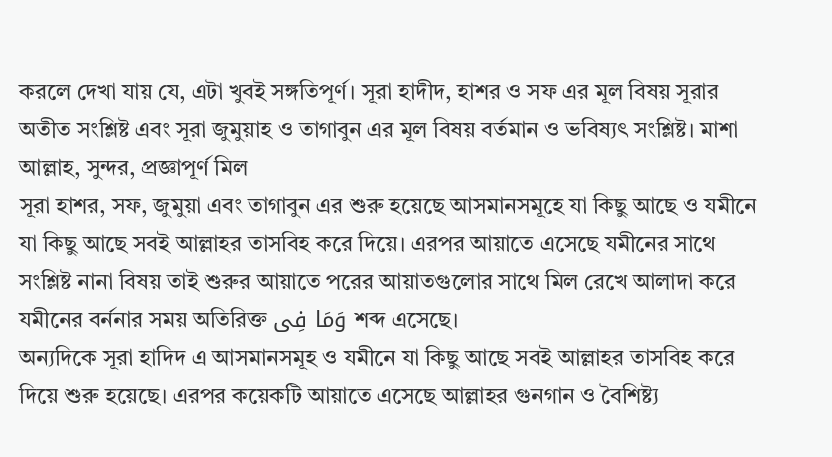করলে দেখা যায় যে, এটা খুবই সঙ্গতিপূর্ণ। সূরা হাদীদ, হাশর ও সফ এর মূল বিষয় সূরার অতীত সংশ্লিষ্ট এবং সূরা জুমুয়াহ ও তাগাবুন এর মূল বিষয় বর্তমান ও ভবিষ্যৎ সংশ্লিষ্ট। মাশা আল্লাহ, সুন্দর, প্রজ্ঞাপূর্ণ মিল
সূরা হাশর, সফ, জুমুয়া এবং তাগাবুন এর শুরু হয়েছে আসমানসমূহে যা কিছু আছে ও যমীনে যা কিছু আছে সবই আল্লাহর তাসবিহ করে দিয়ে। এরপর আয়াতে এসেছে যমীনের সাথে সংশ্লিষ্ট নানা বিষয় তাই শুরুর আয়াতে পরের আয়াতগুলোর সাথে মিল রেখে আলাদা করে যমীনের বর্ননার সময় অতিরিক্ত وَمَا فِى শব্দ এসেছে।
অন্যদিকে সূরা হাদিদ এ আসমানসমূহ ও যমীনে যা কিছু আছে সবই আল্লাহর তাসবিহ করে দিয়ে শুরু হয়েছে। এরপর কয়েকটি আয়াতে এসেছে আল্লাহর গুনগান ও বৈশিষ্ট্য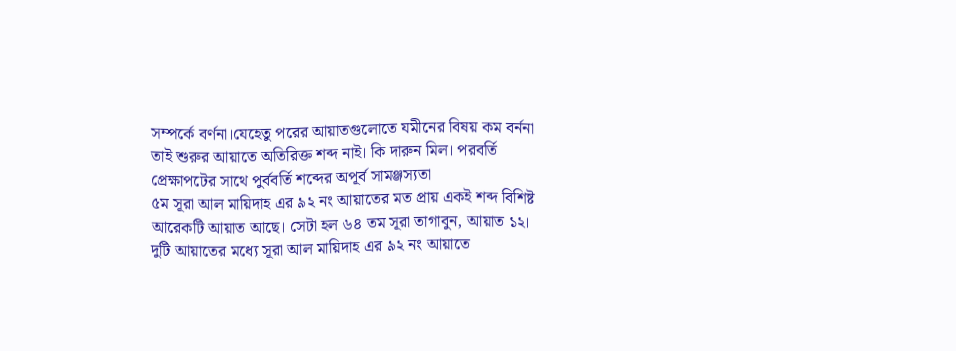সম্পর্কে বর্ণনা।যেহেতু পরের আয়াতগুলোতে যমীনের বিষয় কম বর্ননা তাই শুরুর আয়াতে অতিরিক্ত শব্দ নাই। কি দারুন মিল। পরবর্তি প্রেক্ষাপটের সাথে পুর্ববর্তি শব্দের অপূর্ব সামঞ্জস্যতা
৫ম সূরা আল মায়িদাহ এর ৯২ নং আয়াতের মত প্রায় একই শব্দ বিশিষ্ট আরেকটি আয়াত আছে। সেটা হল ৬৪ তম সূরা তাগাবুন, আয়াত ১২। দুটি আয়াতের মধ্যে সূরা আল মায়িদাহ এর ৯২ নং আয়াতে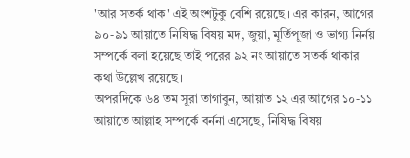'আর সতর্ক থাক' এই অংশটুকু বেশি রয়েছে। এর কারন, আগের ৯০-৯১ আয়াতে নিষিদ্ধ বিষয় মদ, জুয়া, মূর্তিপূজা ও ভাগ্য নির্নয় সম্পর্কে বলা হয়েছে তাই পরের ৯২ নং আয়াতে সতর্ক থাকার কথা উল্লেখ রয়েছে।
অপরদিকে ৬৪ তম সূরা তাগাবুন, আয়াত ১২ এর আগের ১০-১১ আয়াতে আল্লাহ সম্পর্কে বর্ননা এসেছে, নিষিদ্ধ বিষয়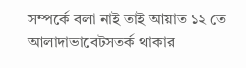সম্পর্কে বলা নাই তাই আয়াত ১২ তে আলাদাভাবেটসতর্ক থাকার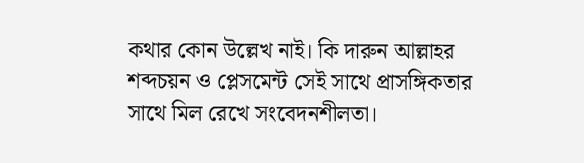কথার কোন উল্লেখ নাই। কি দারুন আল্লাহর শব্দচয়ন ও প্লেসমেন্ট সেই সাথে প্রাসঙ্গিকতার সাথে মিল রেখে সংবেদনশীলতা।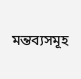মন্তব্যসমূহ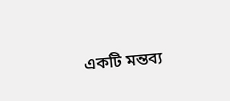একটি মন্তব্য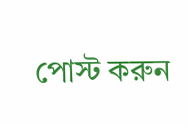পোস্ট করুন